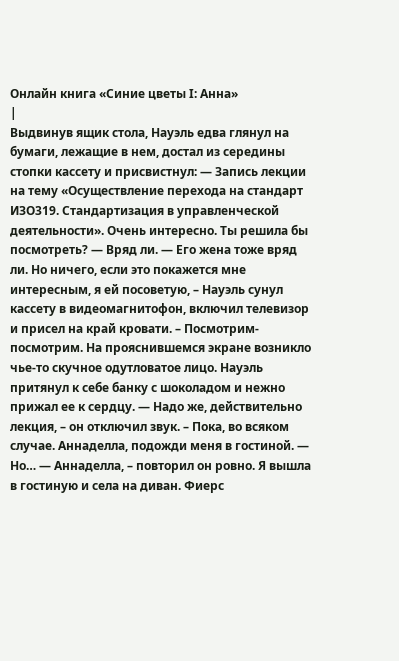Онлайн книга «Синие цветы I: Анна»
|
Выдвинув ящик стола, Науэль едва глянул на бумаги, лежащие в нем, достал из середины стопки кассету и присвистнул: — Запись лекции на тему «Осуществление перехода на стандарт ИЗО319. Стандартизация в управленческой деятельности». Очень интересно. Ты решила бы посмотреть? — Вряд ли. — Его жена тоже вряд ли. Но ничего, если это покажется мне интересным, я ей посоветую, – Науэль сунул кассету в видеомагнитофон, включил телевизор и присел на край кровати. – Посмотрим-посмотрим. На прояснившемся экране возникло чье-то скучное одутловатое лицо. Науэль притянул к себе банку с шоколадом и нежно прижал ее к сердцу. — Надо же, действительно лекция, – он отключил звук. – Пока, во всяком случае. Аннаделла, подожди меня в гостиной. — Но… — Аннаделла, – повторил он ровно. Я вышла в гостиную и села на диван. Фиерс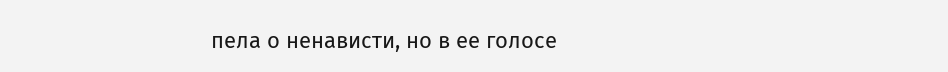пела о ненависти, но в ее голосе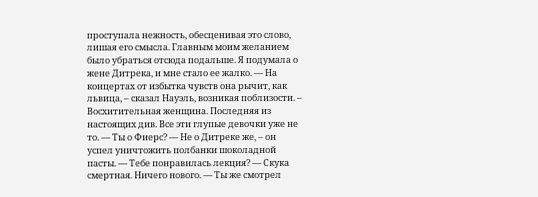проступала нежность, обесценивая это слово, лишая его смысла. Главным моим желанием было убраться отсюда подальше. Я подумала о жене Дитрека, и мне стало ее жалко. — На концертах от избытка чувств она рычит, как львица, – сказал Науэль, возникая поблизости. – Восхитительная женщина. Последняя из настоящих див. Все эти глупые девочки уже не то. — Ты о Фиерс? — Не о Дитреке же, – он успел уничтожить полбанки шоколадной пасты. — Тебе понравилась лекция? — Скука смертная. Ничего нового. — Ты же смотрел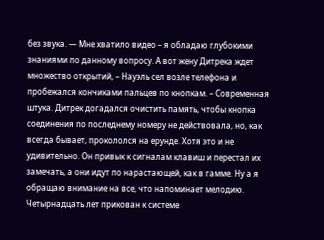без звука. — Мне хватило видео – я обладаю глубокими знаниями по данному вопросу. А вот жену Дитрека ждет множество открытий, – Науэль сел возле телефона и пробежался кончиками пальцев по кнопкам. – Современная штука. Дитрек догадался очистить память, чтобы кнопка соединения по последнему номеру не действовала, но, как всегда бывает, прокололся на ерунде. Хотя это и не удивительно. Он привык к сигналам клавиш и перестал их замечать, а они идут по нарастающей, как в гамме. Ну а я обращаю внимание на все, что напоминает мелодию. Четырнадцать лет прикован к системе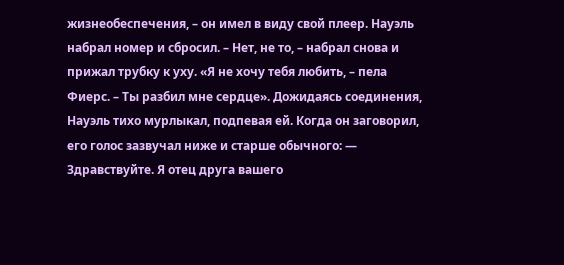жизнеобеспечения, – он имел в виду свой плеер. Науэль набрал номер и сбросил. – Нет, не то, – набрал снова и прижал трубку к уху. «Я не хочу тебя любить, – пела Фиерс. – Ты разбил мне сердце». Дожидаясь соединения, Науэль тихо мурлыкал, подпевая ей. Когда он заговорил, его голос зазвучал ниже и старше обычного: — Здравствуйте. Я отец друга вашего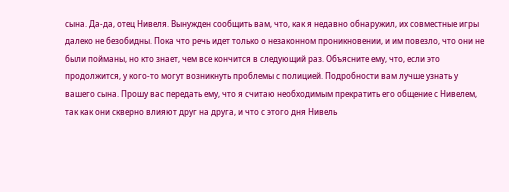сына. Да-да, отец Нивеля. Вынужден сообщить вам, что, как я недавно обнаружил, их совместные игры далеко не безобидны. Пока что речь идет только о незаконном проникновении, и им повезло, что они не были пойманы, но кто знает, чем все кончится в следующий раз. Объясните ему, что, если это продолжится, у кого-то могут возникнуть проблемы с полицией. Подробности вам лучше узнать у вашего сына. Прошу вас передать ему, что я считаю необходимым прекратить его общение с Нивелем, так как они скверно влияют друг на друга, и что с этого дня Нивель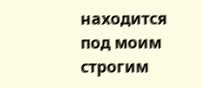находится под моим строгим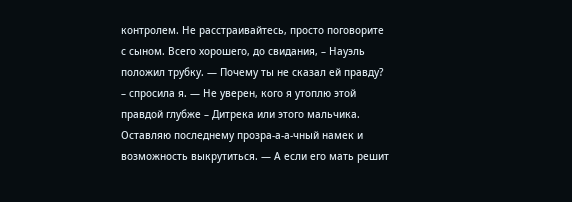контролем. Не расстраивайтесь, просто поговорите с сыном. Всего хорошего, до свидания, – Науэль положил трубку. — Почему ты не сказал ей правду? – спросила я. — Не уверен, кого я утоплю этой правдой глубже – Дитрека или этого мальчика. Оставляю последнему прозра-а-а-чный намек и возможность выкрутиться. — А если его мать решит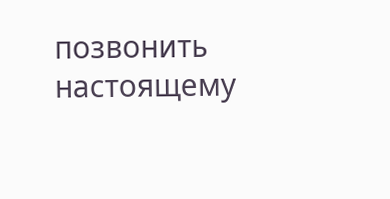позвонить настоящему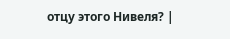отцу этого Нивеля? |